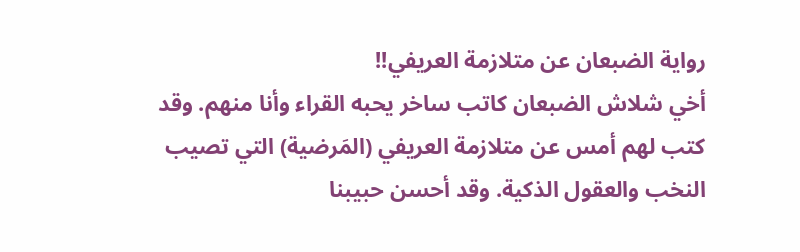رواية الضبعان عن متلازمة العريفي!!
أخي شلاش الضبعان كاتب ساخر يحبه القراء وأنا منهم. وقد كتب لهم أمس عن متلازمة العريفي (المَرضية) التي تصيب النخب والعقول الذكية. وقد أحسن حبيبنا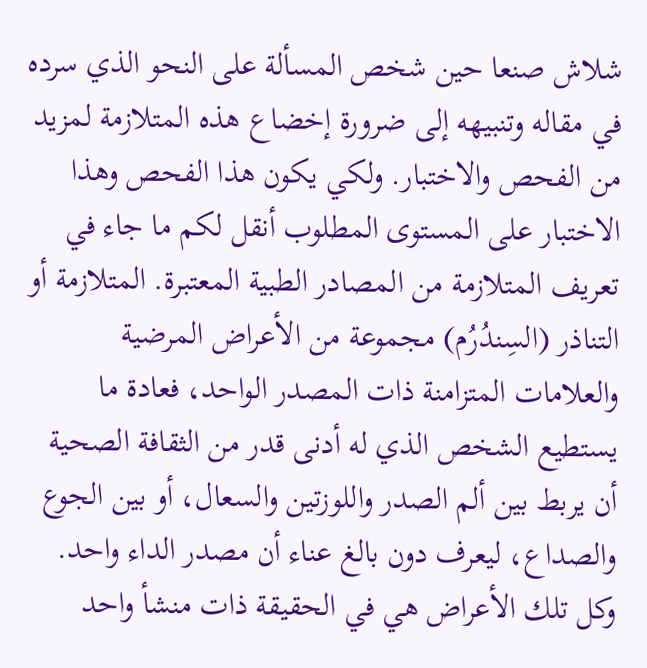شلاش صنعا حين شخص المسألة على النحو الذي سرده في مقاله وتنبيهه إلى ضرورة إخضاع هذه المتلازمة لمزيد من الفحص والاختبار. ولكي يكون هذا الفحص وهذا الاختبار على المستوى المطلوب أنقل لكم ما جاء في تعريف المتلازمة من المصادر الطبية المعتبرة. المتلازمة أو التناذر (السِندُرُم) مجموعة من الأعراض المرضية والعلامات المتزامنة ذات المصدر الواحد، فعادة ما يستطيع الشخص الذي له أدنى قدر من الثقافة الصحية أن يربط بين ألم الصدر واللوزتين والسعال، أو بين الجوع والصداع، ليعرف دون بالغ عناء أن مصدر الداء واحد. وكل تلك الأعراض هي في الحقيقة ذات منشأ واحد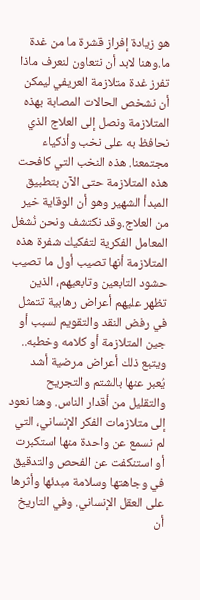هو زيادة إفراز قشرة ما من غدة ما.وهنا لابد أن نتعاون لنعرف ماذا تفرز غدة متلازمة العريفي ليمكن أن نشخص الحالات المصابة بهذه المتلازمة ونصل إلى العلاج الذي نحافظ به على نخب وأذكياء مجتمعنا. هذه النخب التي كافحت هذه المتلازمة حتى الآن بتطبيق المبدأ الشهير وهو أن الوقاية خير من العلاج.وقد نكتشف ونحن نُشغل المعامل الفكرية لتفكيك شفرة هذه المتلازمة أنها تصيب أول ما تصيب حشود التابعين وتابعيهم، الذين تظهر عليهم أعراض رهابية تتمثل في رفض النقد والتقويم لسبب أو جين المتلازمة أو كلامه وخطبه.. ويتبع ذلك أعراض مرضية أشد يُعبر عنها بالشتم والتجريح والتقليل من أقدار الناس. وهنا نعود إلى متلازمات الفكر الإنساني، التي لم نسمع عن واحدة منها استكبرت أو استنكفت عن الفحص والتدقيق في وجاهتها وسلامة مبدئها وأثرها على العقل الإنساني. وفي التاريخ أن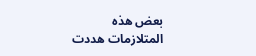بعض هذه المتلازمات هددت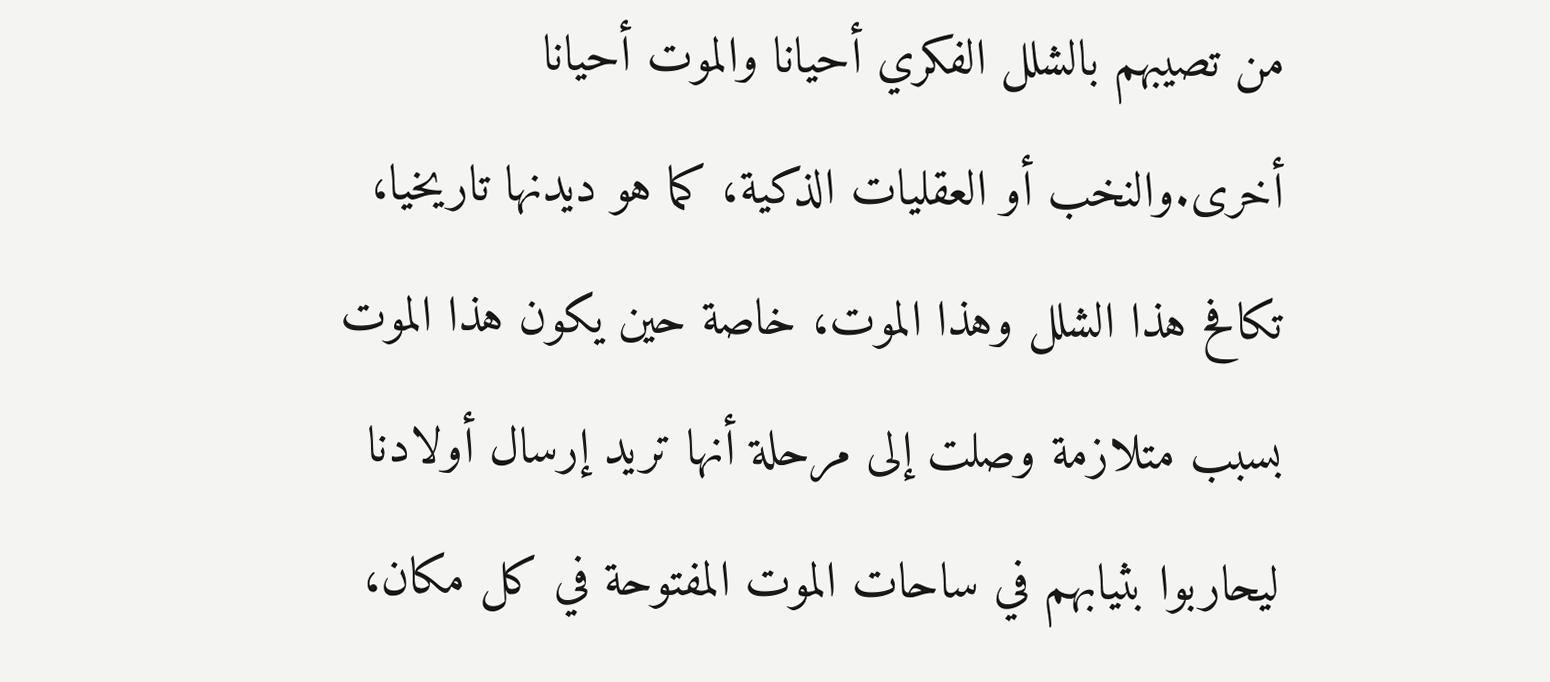من تصيبهم بالشلل الفكري أحيانا والموت أحيانا أخرى.والنخب أو العقليات الذكية، كما هو ديدنها تاريخيا، تكافح هذا الشلل وهذا الموت، خاصة حين يكون هذا الموت بسبب متلازمة وصلت إلى مرحلة أنها تريد إرسال أولادنا ليحاربوا بثيابهم في ساحات الموت المفتوحة في كل مكان،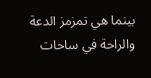بينما هي تمزمز الدعة والراحة في ساحات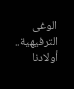الوغى الترفيهية.. أولادنا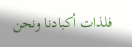فلذات أكبادنا ونحن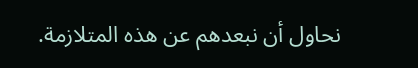نحاول أن نبعدهم عن هذه المتلازمة.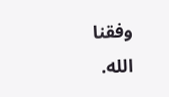وفقنا الله.